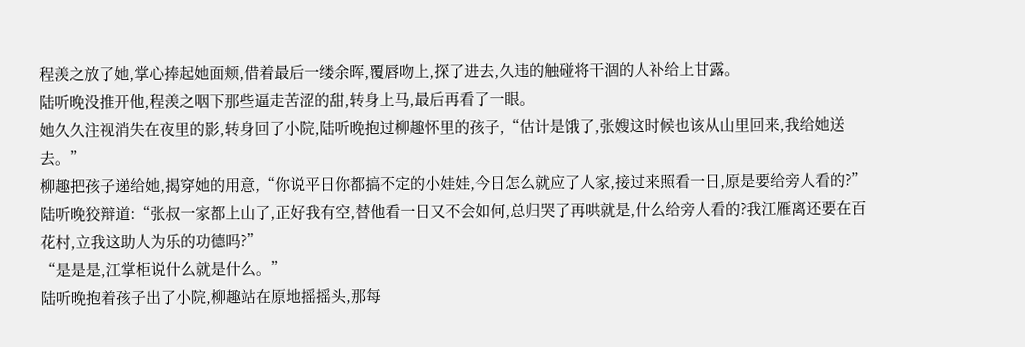程羡之放了她,掌心捧起她面颊,借着最后一缕余晖,覆唇吻上,探了进去,久违的触碰将干涸的人补给上甘露。
陆听晚没推开他,程羡之咽下那些逼走苦涩的甜,转身上马,最后再看了一眼。
她久久注视消失在夜里的影,转身回了小院,陆听晚抱过柳趣怀里的孩子,“估计是饿了,张嫂这时候也该从山里回来,我给她送去。”
柳趣把孩子递给她,揭穿她的用意,“你说平日你都搞不定的小娃娃,今日怎么就应了人家,接过来照看一日,原是要给旁人看的?”
陆听晚狡辩道:“张叔一家都上山了,正好我有空,替他看一日又不会如何,总归哭了再哄就是,什么给旁人看的?我江雁离还要在百花村,立我这助人为乐的功德吗?”
“是是是,江掌柜说什么就是什么。”
陆听晚抱着孩子出了小院,柳趣站在原地摇摇头,那每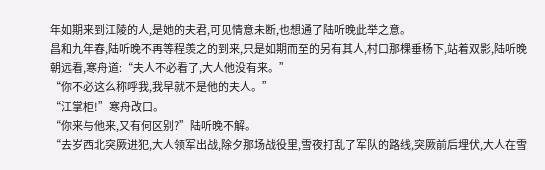年如期来到江陵的人,是她的夫君,可见情意未断,也想通了陆听晚此举之意。
昌和九年春,陆听晚不再等程羡之的到来,只是如期而至的另有其人,村口那棵垂杨下,站着双影,陆听晚朝远看,寒舟道:“夫人不必看了,大人他没有来。”
“你不必这么称呼我,我早就不是他的夫人。”
“江掌柜!”寒舟改口。
“你来与他来,又有何区别?”陆听晚不解。
“去岁西北突厥进犯,大人领军出战,除夕那场战役里,雪夜打乱了军队的路线,突厥前后埋伏,大人在雪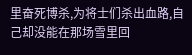里奋死博杀,为将士们杀出血路,自己却没能在那场雪里回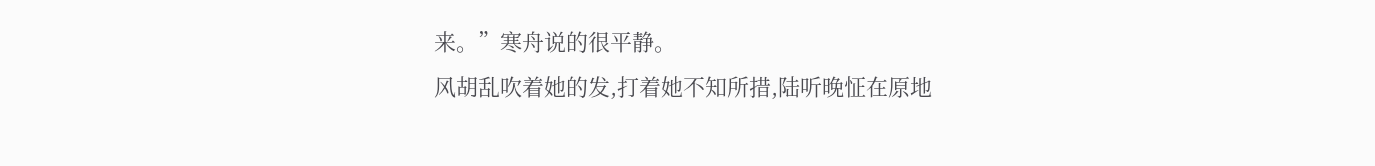来。”寒舟说的很平静。
风胡乱吹着她的发,打着她不知所措,陆听晚怔在原地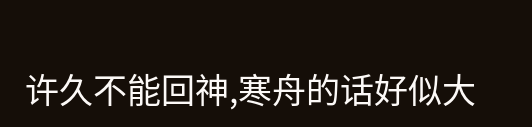许久不能回神,寒舟的话好似大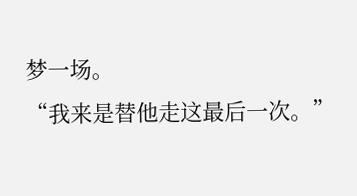梦一场。
“我来是替他走这最后一次。”